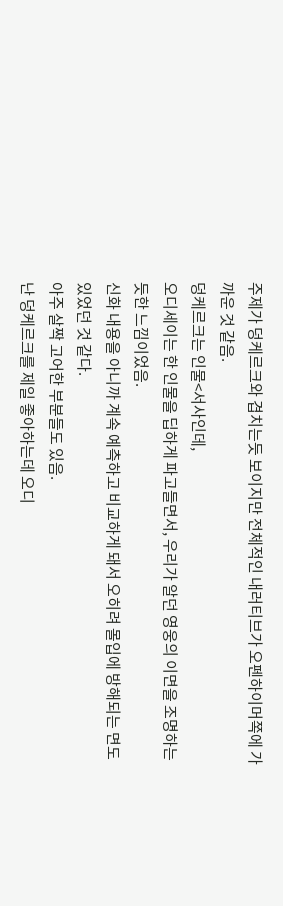주제가 덩케르크와 겹치는듯 보이지만 전체적인 내러티브가 오펜하이머쪽에 가까운 것 같음.
덩케르크는 인물<서사인데,
오디세이는 한 인물을 딥하게 파고들면서, 우리가 알던 영웅의 이면을 조명하는 듯한 느낌이었음.
신화 내용을 아니까 계속 예측하고 비교하게 돼서 오히려 몰입에 방해되는 면도 있었던 것 같다.
아주 살짝 고어한 부분들도 있음.
난 덩케르크를 제일 좋아하는데 오디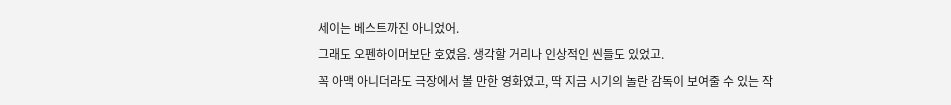세이는 베스트까진 아니었어.
그래도 오펜하이머보단 호였음. 생각할 거리나 인상적인 씬들도 있었고.
꼭 아맥 아니더라도 극장에서 볼 만한 영화였고, 딱 지금 시기의 놀란 감독이 보여줄 수 있는 작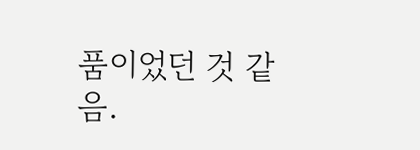품이었던 것 같음.